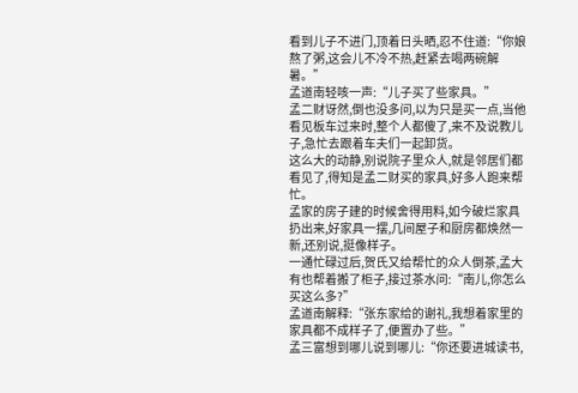看到儿子不进门,顶着日头晒,忍不住道:“你娘熬了粥,这会儿不冷不热,赶紧去喝两碗解暑。”
孟道南轻咳一声:“儿子买了些家具。”
孟二财讶然,倒也没多问,以为只是买一点,当他看见板车过来时,整个人都傻了,来不及说教儿子,急忙去跟着车夫们一起卸货。
这么大的动静,别说院子里众人,就是邻居们都看见了,得知是孟二财买的家具,好多人跑来帮忙。
孟家的房子建的时候舍得用料,如今破烂家具扔出来,好家具一摆,几间屋子和厨房都焕然一新,还别说,挺像样子。
一通忙碌过后,贺氏又给帮忙的众人倒茶,孟大有也帮着搬了柜子,接过茶水问:“南儿,你怎么买这么多?”
孟道南解释:“张东家给的谢礼,我想着家里的家具都不成样子了,便置办了些。”
孟三富想到哪儿说到哪儿:“你还要进城读书,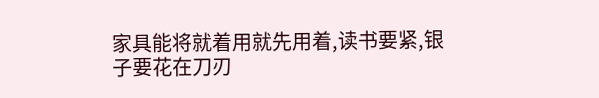家具能将就着用就先用着,读书要紧,银子要花在刀刃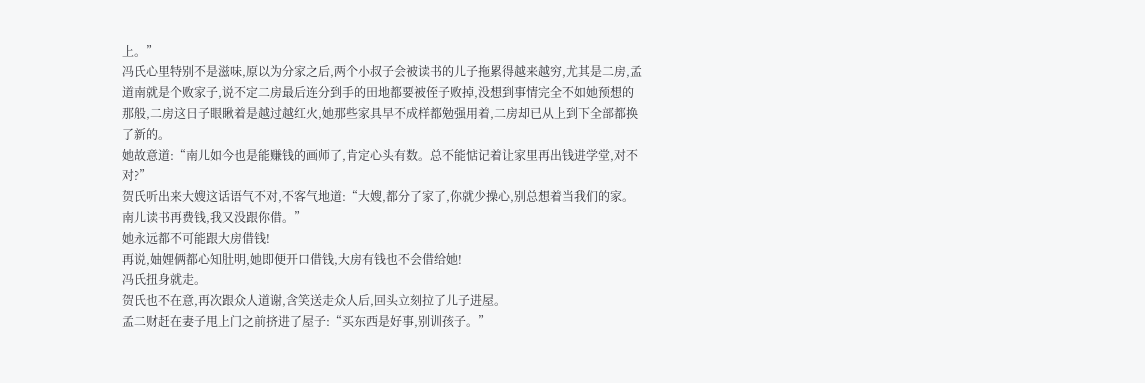上。”
冯氏心里特别不是滋味,原以为分家之后,两个小叔子会被读书的儿子拖累得越来越穷,尤其是二房,孟道南就是个败家子,说不定二房最后连分到手的田地都要被侄子败掉,没想到事情完全不如她预想的那般,二房这日子眼瞅着是越过越红火,她那些家具早不成样都勉强用着,二房却已从上到下全部都换了新的。
她故意道:“南儿如今也是能赚钱的画师了,肯定心头有数。总不能惦记着让家里再出钱进学堂,对不对?”
贺氏听出来大嫂这话语气不对,不客气地道:“大嫂,都分了家了,你就少操心,别总想着当我们的家。南儿读书再费钱,我又没跟你借。”
她永远都不可能跟大房借钱!
再说,妯娌俩都心知肚明,她即便开口借钱,大房有钱也不会借给她!
冯氏扭身就走。
贺氏也不在意,再次跟众人道谢,含笑送走众人后,回头立刻拉了儿子进屋。
孟二财赶在妻子甩上门之前挤进了屋子:“买东西是好事,别训孩子。”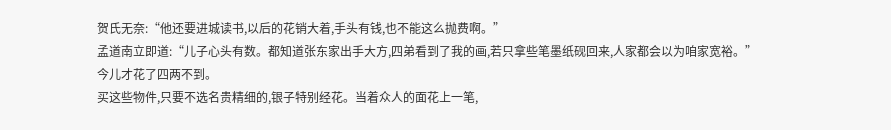贺氏无奈:“他还要进城读书,以后的花销大着,手头有钱,也不能这么抛费啊。”
孟道南立即道:“儿子心头有数。都知道张东家出手大方,四弟看到了我的画,若只拿些笔墨纸砚回来,人家都会以为咱家宽裕。”
今儿才花了四两不到。
买这些物件,只要不选名贵精细的,银子特别经花。当着众人的面花上一笔,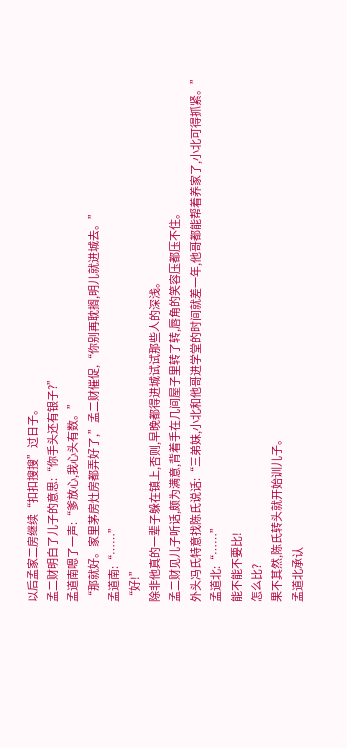以后孟家二房继续“扣扣搜搜”过日子。
孟二财明白了儿子的意思:“你手头还有银子?”
孟道南嗯了一声:“爹放心,我心头有数。”
“那就好。家里茅房灶房都弄好了,”孟二财催促,“你别再耽搁,明儿就进城去。”
孟道南:“……”
“好!”
除非他真的一辈子躲在镇上,否则,早晚都得进城试试那些人的深浅。
孟二财见儿子听话,颇为满意,背着手在几间屋子里转了转,唇角的笑容压都压不住。
外头冯氏特意找陈氏说话:“三弟妹,小北和他哥进学堂的时间就差一年,他哥都能帮着养家了,小北可得抓紧。”
孟道北:“……”
能不能不要比!
怎么比?
果不其然,陈氏转头就开始训儿子。
孟道北承认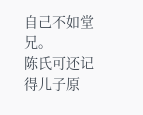自己不如堂兄。
陈氏可还记得儿子原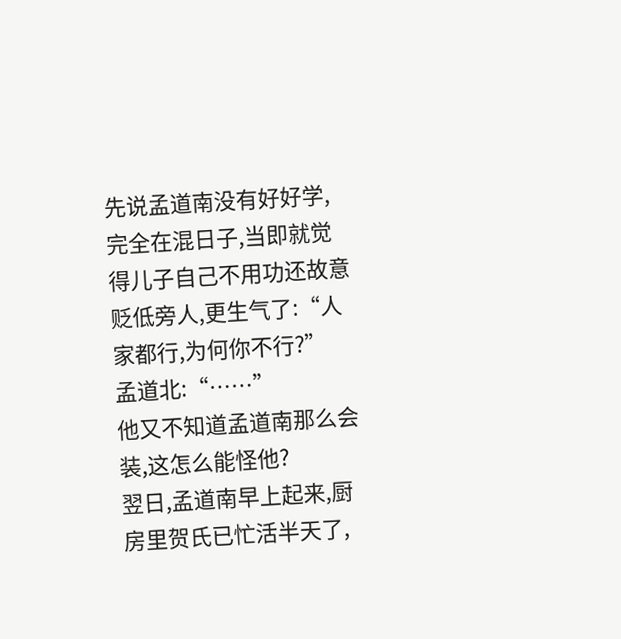先说孟道南没有好好学,完全在混日子,当即就觉得儿子自己不用功还故意贬低旁人,更生气了:“人家都行,为何你不行?”
孟道北:“……”
他又不知道孟道南那么会装,这怎么能怪他?
翌日,孟道南早上起来,厨房里贺氏已忙活半天了,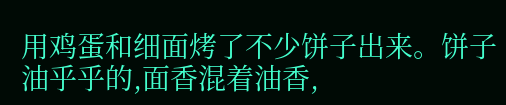用鸡蛋和细面烤了不少饼子出来。饼子油乎乎的,面香混着油香,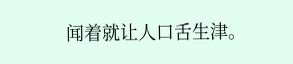闻着就让人口舌生津。